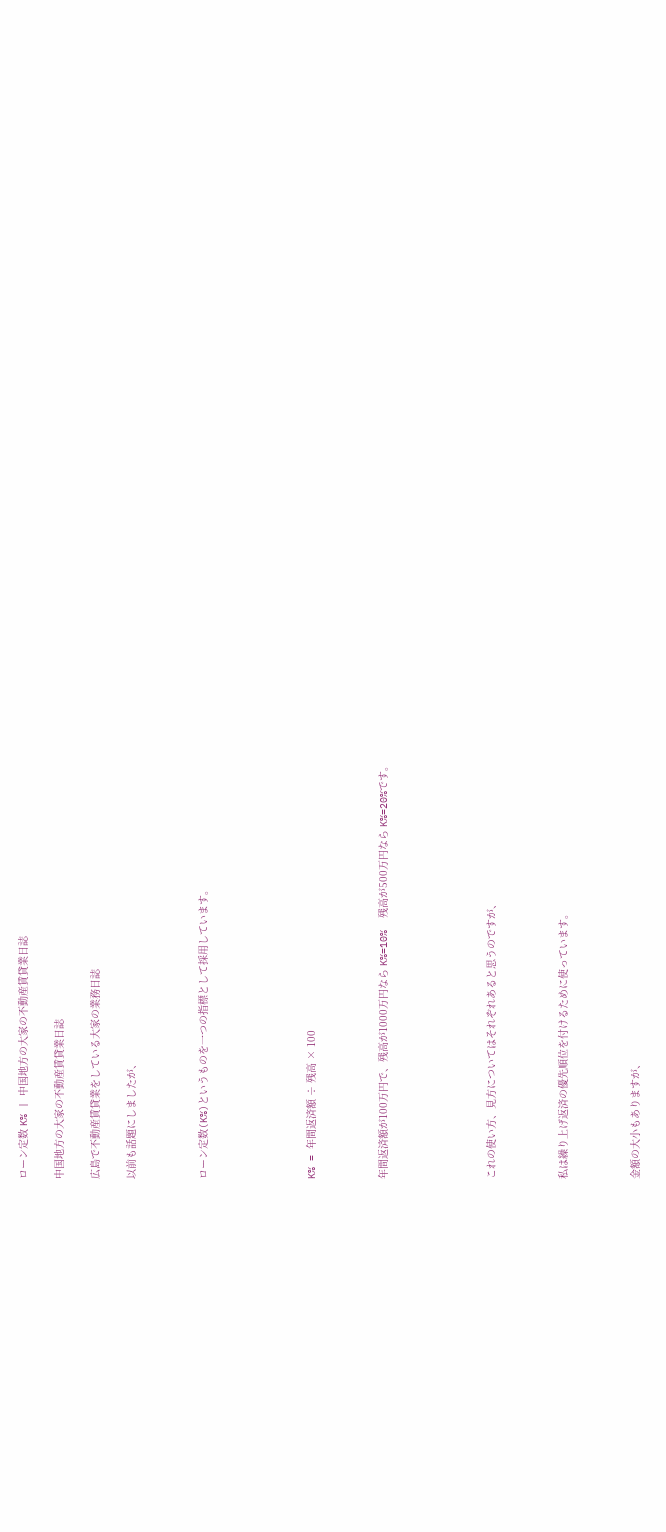ローン定数 K% | 中国地方の大家の不動産賃貸業日誌

中国地方の大家の不動産賃貸業日誌

広島で不動産賃貸業をしている大家の業務日誌

以前も話題にしましたが、



ローン定数(K%)というものを一つの指標として採用しています。





K% = 年間返済額 ÷ 残高 × 100



年間返済額が100万円で、残高が1000万円なら K%=10%  残高が500万円なら K%=20%です。





これの使い方、見方についてはそれぞれあると思うのですが、



私は繰り上げ返済の優先順位を付けるために使っています。



金額の大小もありますが、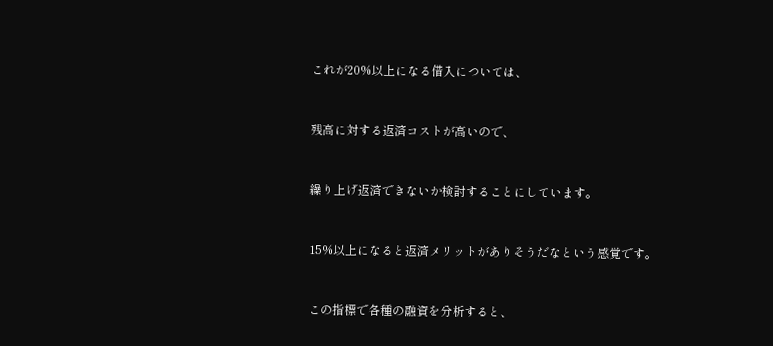これが20%以上になる借入については、



残高に対する返済コストが高いので、



繰り上げ返済できないか検討することにしています。



15%以上になると返済メリットがありそうだなという感覚です。



この指標で各種の融資を分析すると、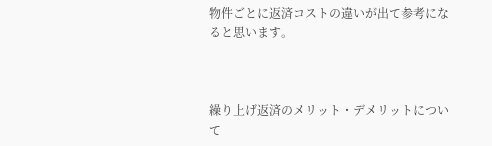物件ごとに返済コストの違いが出て参考になると思います。



繰り上げ返済のメリット・デメリットについて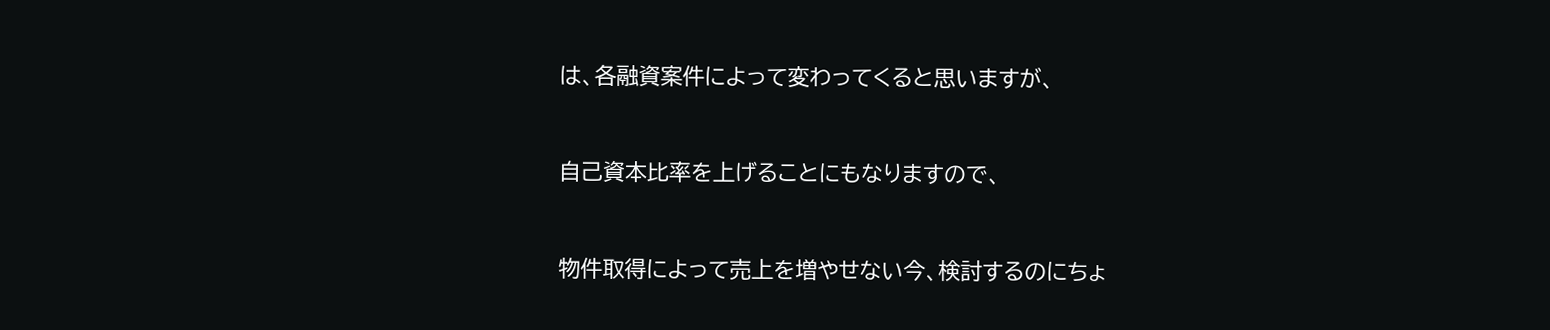は、各融資案件によって変わってくると思いますが、



自己資本比率を上げることにもなりますので、



物件取得によって売上を増やせない今、検討するのにちょ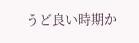うど良い時期か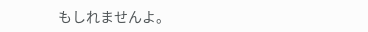もしれませんよ。